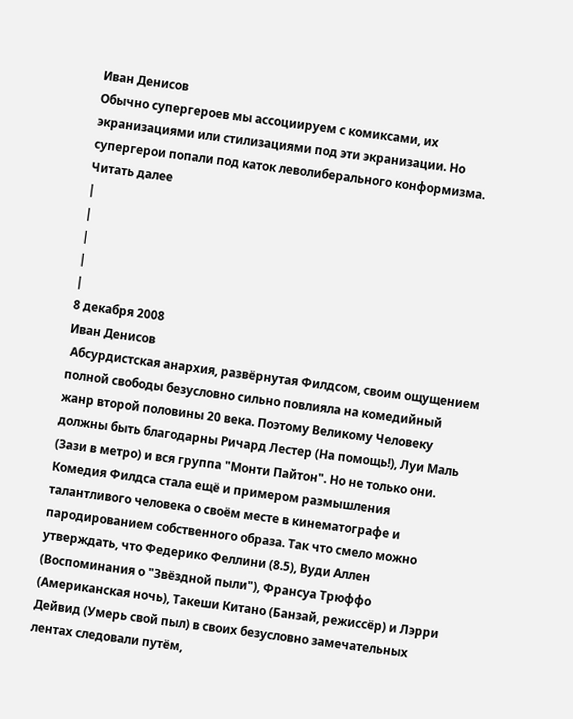Иван Денисов
Обычно супергероев мы ассоциируем с комиксами, их экранизациями или стилизациями под эти экранизации. Но супергерои попали под каток леволиберального конформизма.
Читать далее
|
|
|
|
|
8 декабря 2008
Иван Денисов
 Абсурдистская анархия, развёрнутая Филдсом, своим ощущением полной свободы безусловно сильно повлияла на комедийный жанр второй половины 20 века. Поэтому Великому Человеку должны быть благодарны Ричард Лестер (На помощь!), Луи Маль (Зази в метро) и вся группа "Монти Пайтон". Но не только они. Комедия Филдса стала ещё и примером размышления талантливого человека о своём месте в кинематографе и пародированием собственного образа. Так что смело можно утверждать, что Федерико Феллини (8.5), Вуди Аллен (Воспоминания о "Звёздной пыли"), Франсуа Трюффо (Американская ночь), Такеши Китано (Банзай, режиссёр) и Лэрри Дейвид (Умерь свой пыл) в своих безусловно замечательных лентах следовали путём,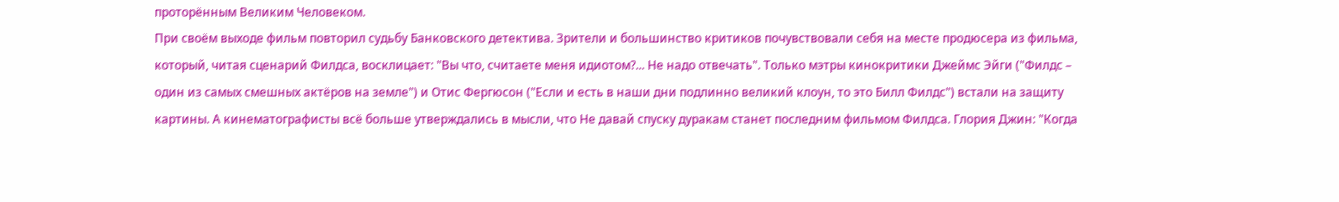проторённым Великим Человеком.
При своём выходе фильм повторил судьбу Банковского детектива. Зрители и большинство критиков почувствовали себя на месте продюсера из фильма, который, читая сценарий Филдса, восклицает: "Вы что, считаете меня идиотом?... Не надо отвечать". Только мэтры кинокритики Джеймс Эйги ("Филдс – один из самых смешных актёров на земле") и Отис Фергюсон ("Если и есть в наши дни подлинно великий клоун, то это Билл Филдс") встали на защиту картины. А кинематографисты всё больше утверждались в мысли, что Не давай спуску дуракам станет последним фильмом Филдса. Глория Джин: "Когда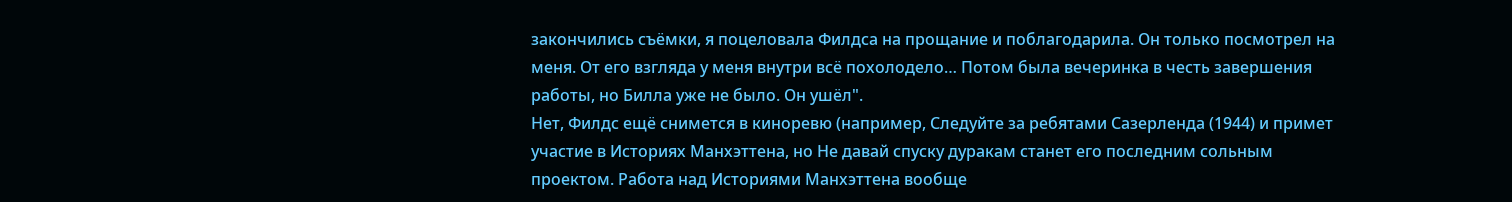закончились съёмки, я поцеловала Филдса на прощание и поблагодарила. Он только посмотрел на меня. От его взгляда у меня внутри всё похолодело… Потом была вечеринка в честь завершения работы, но Билла уже не было. Он ушёл".
Нет, Филдс ещё снимется в киноревю (например, Следуйте за ребятами Сазерленда (1944) и примет участие в Историях Манхэттена, но Не давай спуску дуракам станет его последним сольным проектом. Работа над Историями Манхэттена вообще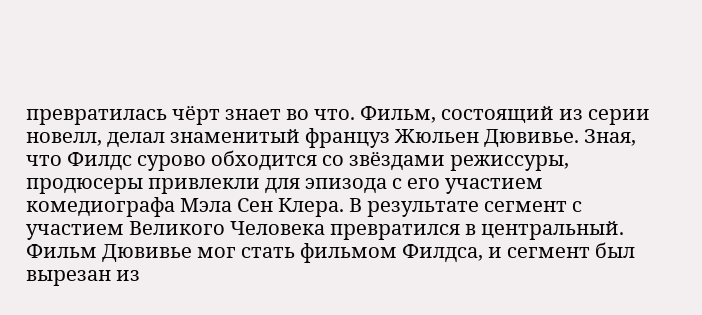превратилась чёрт знает во что. Фильм, состоящий из серии новелл, делал знаменитый француз Жюльен Дювивье. Зная, что Филдс сурово обходится со звёздами режиссуры, продюсеры привлекли для эпизода с его участием комедиографа Мэла Сен Клера. В результате сегмент с участием Великого Человека превратился в центральный. Фильм Дювивье мог стать фильмом Филдса, и сегмент был вырезан из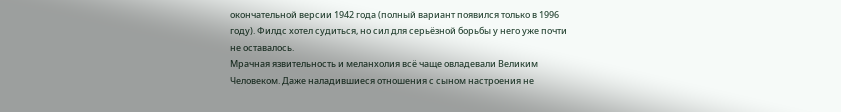окончательной версии 1942 года (полный вариант появился только в 1996 году). Филдс хотел судиться, но сил для серьёзной борьбы у него уже почти не оставалось.
Мрачная язвительность и меланхолия всё чаще овладевали Великим Человеком. Даже наладившиеся отношения с сыном настроения не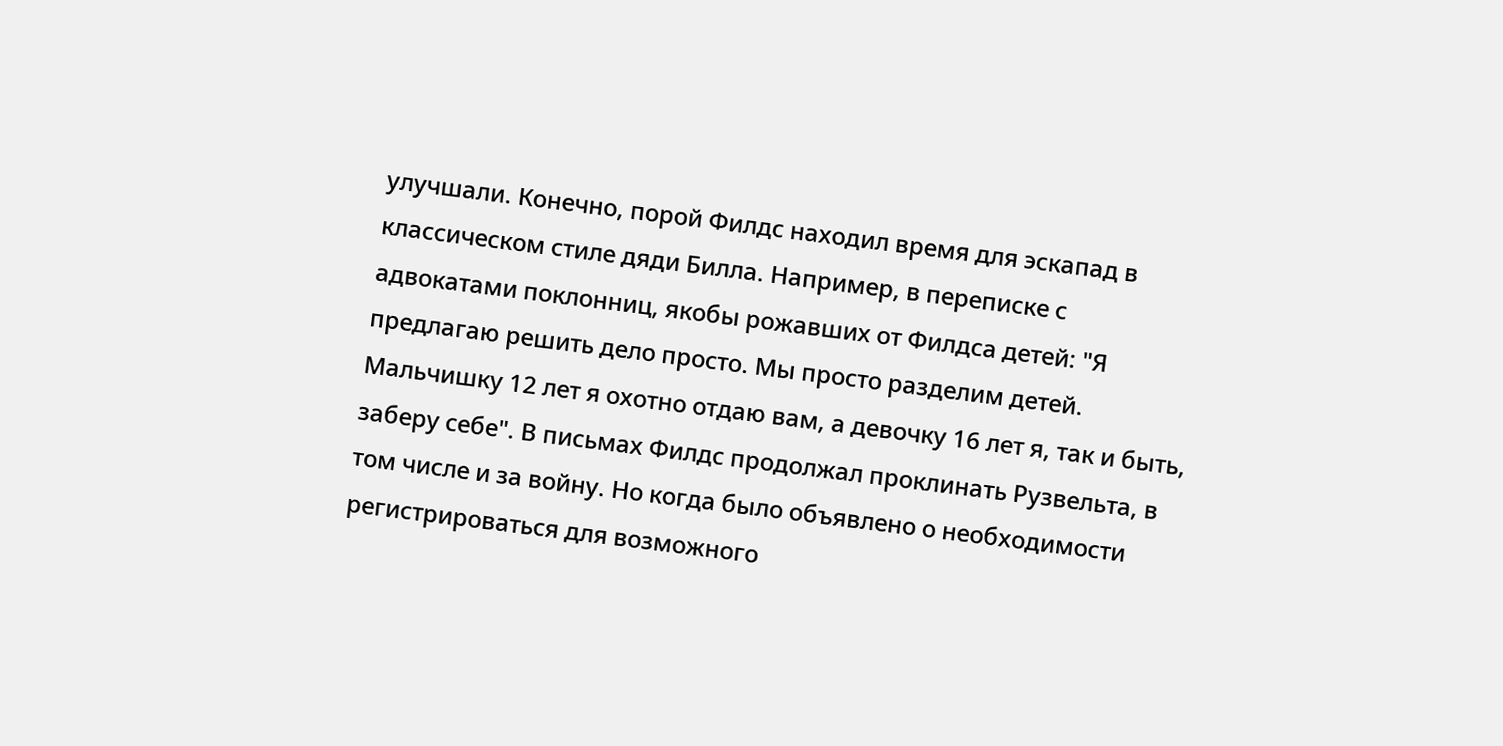улучшали. Конечно, порой Филдс находил время для эскапад в классическом стиле дяди Билла. Например, в переписке с адвокатами поклонниц, якобы рожавших от Филдса детей: "Я предлагаю решить дело просто. Мы просто разделим детей. Мальчишку 12 лет я охотно отдаю вам, а девочку 16 лет я, так и быть, заберу себе". В письмах Филдс продолжал проклинать Рузвельта, в том числе и за войну. Но когда было объявлено о необходимости регистрироваться для возможного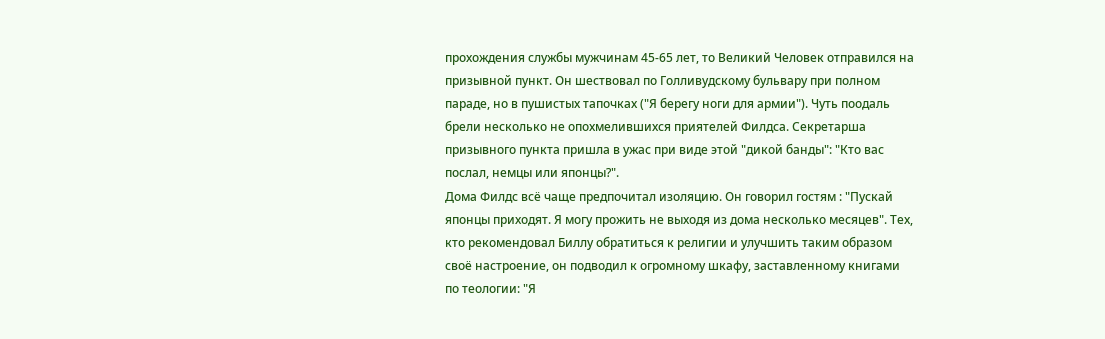прохождения службы мужчинам 45-65 лет, то Великий Человек отправился на призывной пункт. Он шествовал по Голливудскому бульвару при полном параде, но в пушистых тапочках ("Я берегу ноги для армии"). Чуть поодаль брели несколько не опохмелившихся приятелей Филдса. Секретарша призывного пункта пришла в ужас при виде этой "дикой банды": "Кто вас послал, немцы или японцы?".
Дома Филдс всё чаще предпочитал изоляцию. Он говорил гостям : "Пускай японцы приходят. Я могу прожить не выходя из дома несколько месяцев". Тех, кто рекомендовал Биллу обратиться к религии и улучшить таким образом своё настроение, он подводил к огромному шкафу, заставленному книгами по теологии: "Я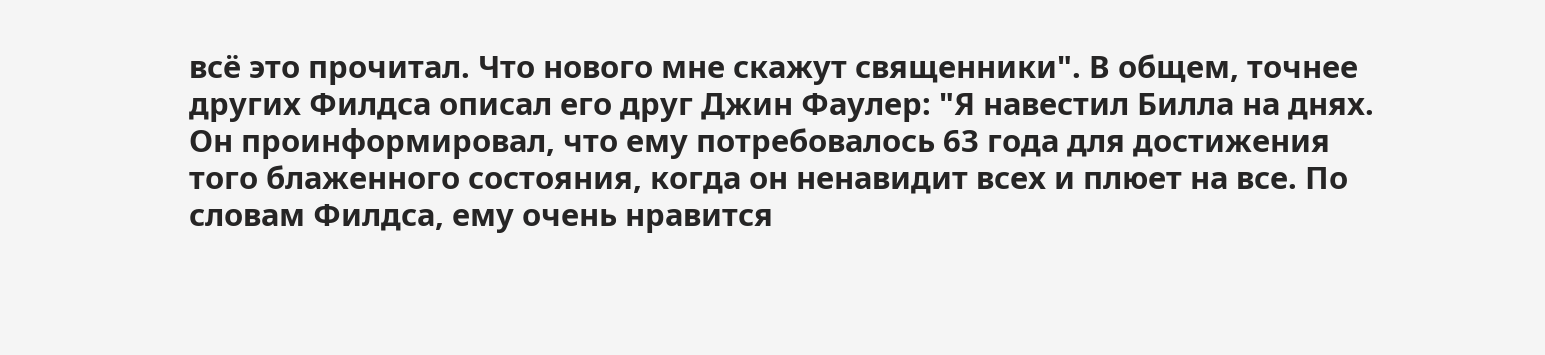всё это прочитал. Что нового мне скажут священники". В общем, точнее других Филдса описал его друг Джин Фаулер: "Я навестил Билла на днях. Он проинформировал, что ему потребовалось 63 года для достижения того блаженного состояния, когда он ненавидит всех и плюет на все. По словам Филдса, ему очень нравится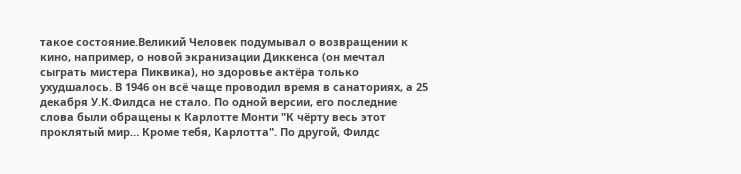такое состояние.Великий Человек подумывал о возвращении к кино, например, о новой экранизации Диккенса (он мечтал сыграть мистера Пиквика), но здоровье актёра только ухудшалось. В 1946 он всё чаще проводил время в санаториях, а 25 декабря У.К.Филдса не стало. По одной версии, его последние слова были обращены к Карлотте Монти "К чёрту весь этот проклятый мир… Кроме тебя, Карлотта". По другой, Филдс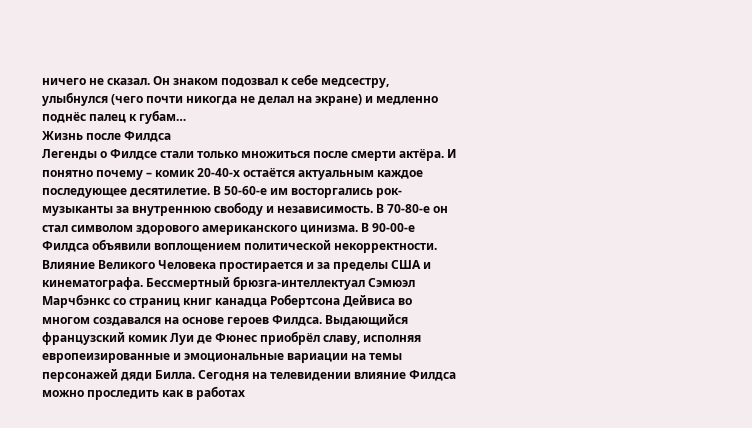ничего не сказал. Он знаком подозвал к себе медсестру, улыбнулся (чего почти никогда не делал на экране) и медленно поднёс палец к губам…
Жизнь после Филдса
Легенды о Филдсе стали только множиться после смерти актёра. И понятно почему – комик 20-40-х остаётся актуальным каждое последующее десятилетие. В 50-60-е им восторгались рок-музыканты за внутреннюю свободу и независимость. В 70-80-е он стал символом здорового американского цинизма. В 90-00-е Филдса объявили воплощением политической некорректности. Влияние Великого Человека простирается и за пределы США и кинематографа. Бессмертный брюзга-интеллектуал Сэмюэл Марчбэнкс со страниц книг канадца Робертсона Дейвиса во многом создавался на основе героев Филдса. Выдающийся французский комик Луи де Фюнес приобрёл славу, исполняя европеизированные и эмоциональные вариации на темы персонажей дяди Билла. Сегодня на телевидении влияние Филдса можно проследить как в работах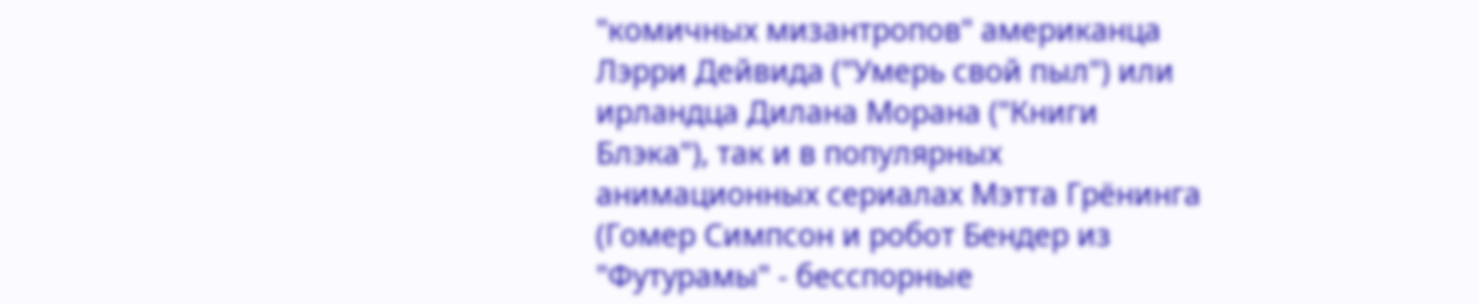"комичных мизантропов" американца Лэрри Дейвида ("Умерь свой пыл") или ирландца Дилана Морана ("Книги Блэка"), так и в популярных анимационных сериалах Мэтта Грёнинга (Гомер Симпсон и робот Бендер из "Футурамы" - бесспорные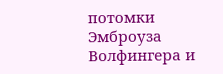потомки Эмброуза Волфингера и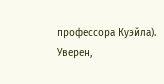профессора Куэйла). Уверен,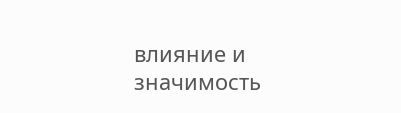влияние и значимость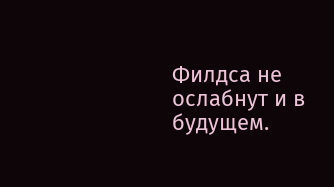Филдса не ослабнут и в будущем.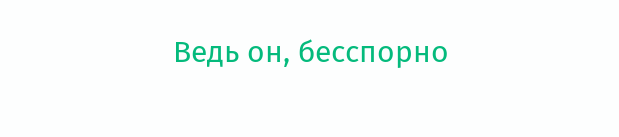Ведь он, бесспорно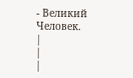- Великий Человек.
|
|
|